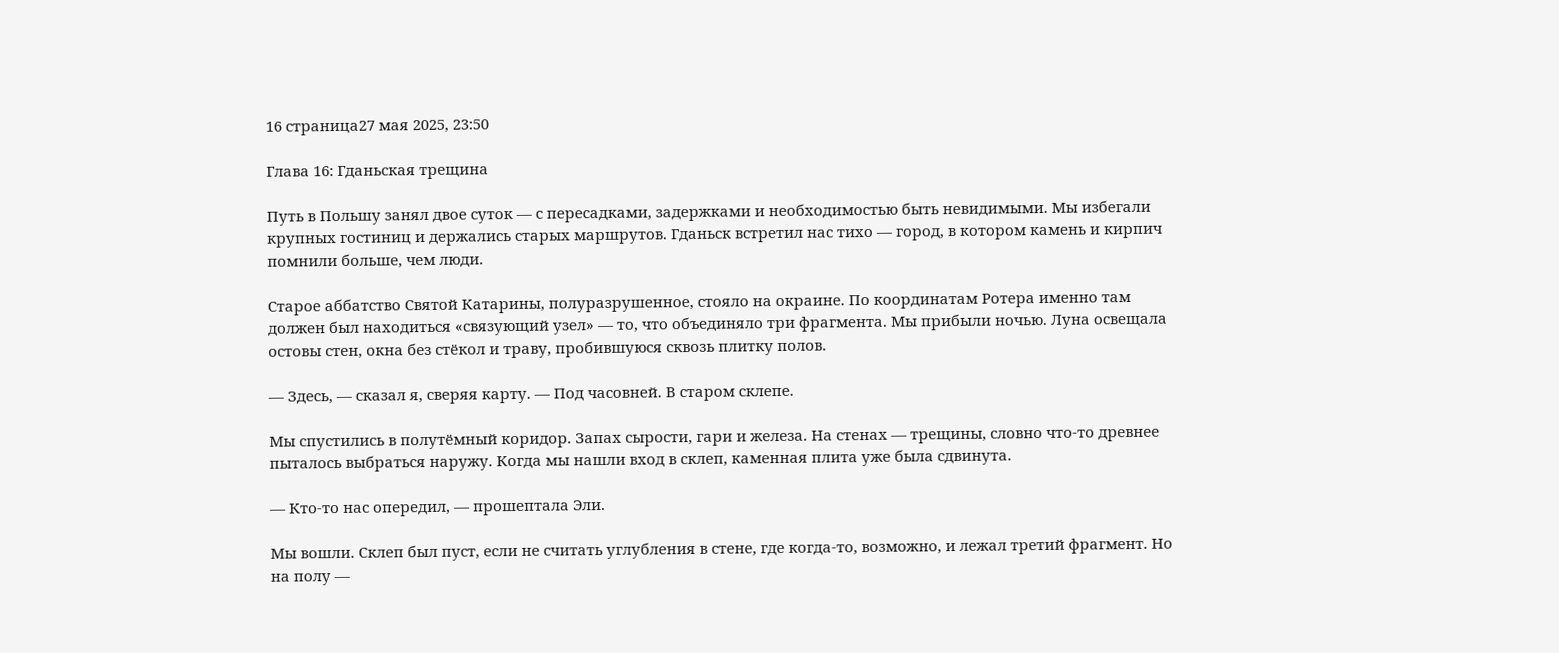16 страница27 мая 2025, 23:50

Глава 16: Гданьская трещина

Путь в Польшу занял двое суток — с пересадками, задержками и необходимостью быть невидимыми. Мы избегали крупных гостиниц и держались старых маршрутов. Гданьск встретил нас тихо — город, в котором камень и кирпич помнили больше, чем люди.

Старое аббатство Святой Катарины, полуразрушенное, стояло на окраине. По координатам Ротера именно там должен был находиться «связующий узел» — то, что объединяло три фрагмента. Мы прибыли ночью. Луна освещала остовы стен, окна без стёкол и траву, пробившуюся сквозь плитку полов.

— Здесь, — сказал я, сверяя карту. — Под часовней. В старом склепе.

Мы спустились в полутёмный коридор. Запах сырости, гари и железа. На стенах — трещины, словно что-то древнее пыталось выбраться наружу. Когда мы нашли вход в склеп, каменная плита уже была сдвинута.

— Кто-то нас опередил, — прошептала Эли.

Мы вошли. Склеп был пуст, если не считать углубления в стене, где когда-то, возможно, и лежал третий фрагмент. Но на полу —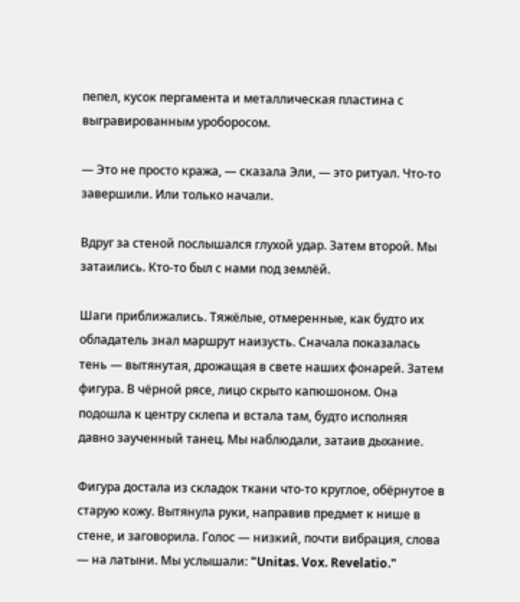пепел, кусок пергамента и металлическая пластина с выгравированным уроборосом.

— Это не просто кража, — сказала Эли, — это ритуал. Что-то завершили. Или только начали.

Вдруг за стеной послышался глухой удар. Затем второй. Мы затаились. Кто-то был с нами под землёй.

Шаги приближались. Тяжёлые, отмеренные, как будто их обладатель знал маршрут наизусть. Сначала показалась тень — вытянутая, дрожащая в свете наших фонарей. Затем фигура. В чёрной рясе, лицо скрыто капюшоном. Она подошла к центру склепа и встала там, будто исполняя давно заученный танец. Мы наблюдали, затаив дыхание.

Фигура достала из складок ткани что-то круглое, обёрнутое в старую кожу. Вытянула руки, направив предмет к нише в стене, и заговорила. Голос — низкий, почти вибрация, слова — на латыни. Мы услышали: "Unitas. Vox. Revelatio."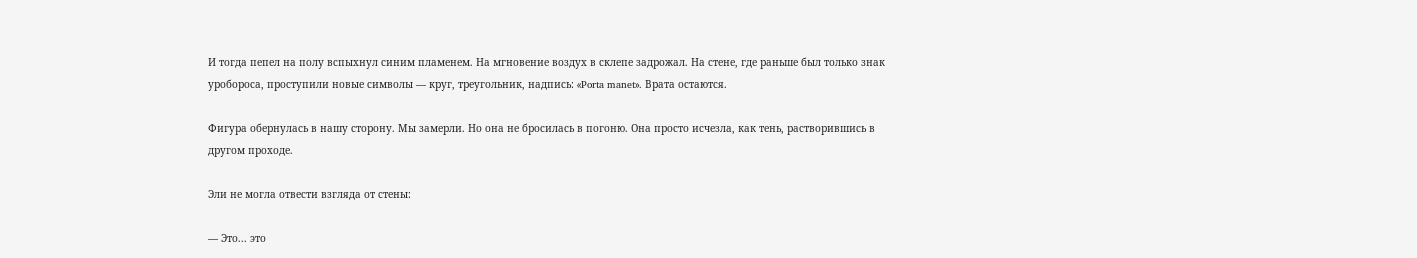И тогда пепел на полу вспыхнул синим пламенем. На мгновение воздух в склепе задрожал. На стене, где раньше был только знак уробороса, проступили новые символы — круг, треугольник, надпись: «Porta manet». Врата остаются.

Фигура обернулась в нашу сторону. Мы замерли. Но она не бросилась в погоню. Она просто исчезла, как тень, растворившись в другом проходе.

Эли не могла отвести взгляда от стены:

— Это... это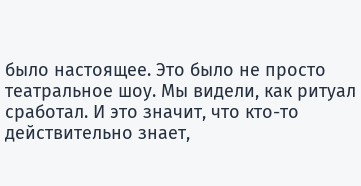было настоящее. Это было не просто театральное шоу. Мы видели, как ритуал сработал. И это значит, что кто-то действительно знает,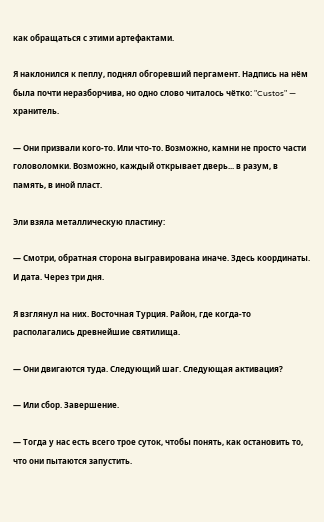как обращаться с этими артефактами.

Я наклонился к пеплу, поднял обгоревший пергамент. Надпись на нём была почти неразборчива, но одно слово читалось чётко: "Custos" — хранитель.

— Они призвали кого-то. Или что-то. Возможно, камни не просто части головоломки. Возможно, каждый открывает дверь... в разум, в память, в иной пласт.

Эли взяла металлическую пластину:

— Смотри, обратная сторона выгравирована иначе. Здесь координаты. И дата. Через три дня.

Я взглянул на них. Восточная Турция. Район, где когда-то располагались древнейшие святилища.

— Они двигаются туда. Следующий шаг. Следующая активация?

— Или сбор. Завершение.

— Тогда у нас есть всего трое суток, чтобы понять, как остановить то, что они пытаются запустить.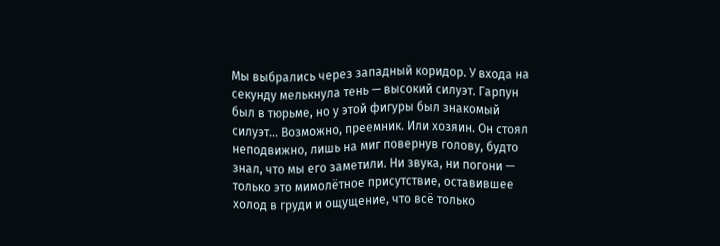Мы выбрались через западный коридор. У входа на секунду мелькнула тень — высокий силуэт. Гарпун был в тюрьме, но у этой фигуры был знакомый силуэт... Возможно, преемник. Или хозяин. Он стоял неподвижно, лишь на миг повернув голову, будто знал, что мы его заметили. Ни звука, ни погони — только это мимолётное присутствие, оставившее холод в груди и ощущение, что всё только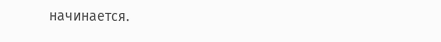начинается.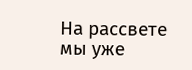На рассвете мы уже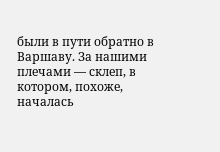были в пути обратно в Варшаву. За нашими плечами — склеп, в котором, похоже, началась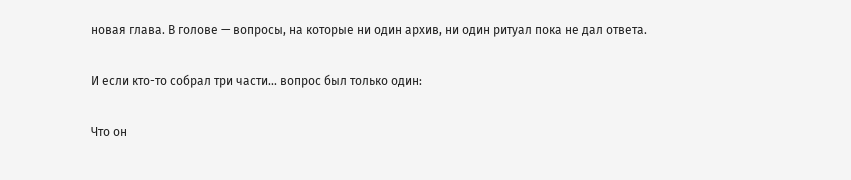новая глава. В голове — вопросы, на которые ни один архив, ни один ритуал пока не дал ответа.

И если кто-то собрал три части... вопрос был только один:

Что он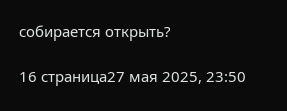собирается открыть?

16 страница27 мая 2025, 23:50